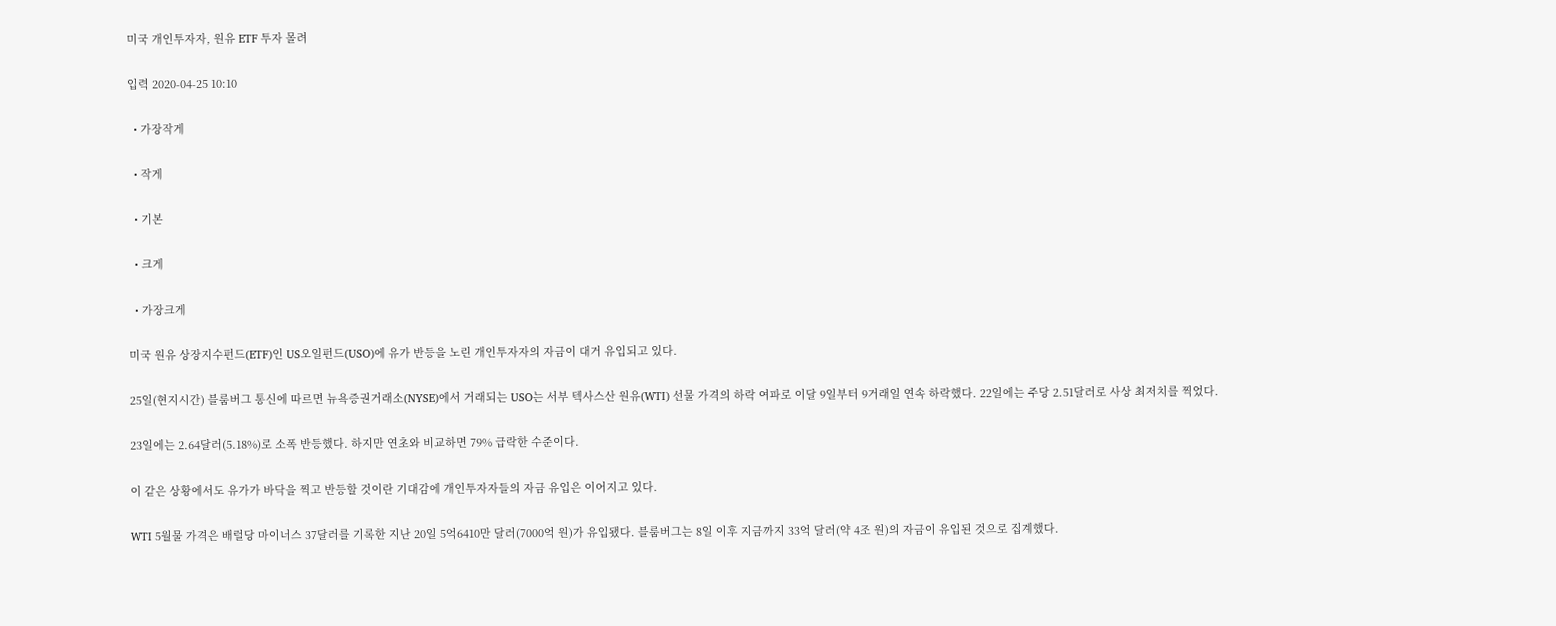미국 개인투자자, 원유 ETF 투자 몰려

입력 2020-04-25 10:10

  • 가장작게

  • 작게

  • 기본

  • 크게

  • 가장크게

미국 원유 상장지수펀드(ETF)인 US오일펀드(USO)에 유가 반등을 노린 개인투자자의 자금이 대거 유입되고 있다.

25일(현지시간) 블룸버그 통신에 따르면 뉴욕증권거래소(NYSE)에서 거래되는 USO는 서부 텍사스산 원유(WTI) 선물 가격의 하락 여파로 이달 9일부터 9거래일 연속 하락했다. 22일에는 주당 2.51달러로 사상 최저치를 찍었다.

23일에는 2.64달러(5.18%)로 소폭 반등했다. 하지만 연초와 비교하면 79% 급락한 수준이다.

이 같은 상황에서도 유가가 바닥을 찍고 반등할 것이란 기대감에 개인투자자들의 자금 유입은 이어지고 있다.

WTI 5월물 가격은 배럴당 마이너스 37달러를 기록한 지난 20일 5억6410만 달러(7000억 원)가 유입됐다. 블룸버그는 8일 이후 지금까지 33억 달러(약 4조 원)의 자금이 유입된 것으로 집계했다.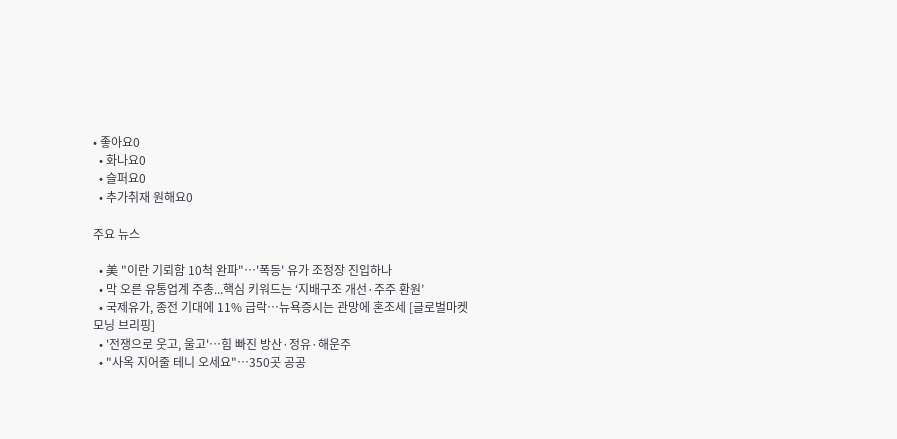• 좋아요0
  • 화나요0
  • 슬퍼요0
  • 추가취재 원해요0

주요 뉴스

  • 美 "이란 기뢰함 10척 완파"…'폭등' 유가 조정장 진입하나
  • 막 오른 유통업계 주총...핵심 키워드는 ‘지배구조 개선·주주 환원’
  • 국제유가, 종전 기대에 11% 급락…뉴욕증시는 관망에 혼조세 [글로벌마켓 모닝 브리핑]
  • '전쟁으로 웃고, 울고'…힘 빠진 방산·정유·해운주
  • "사옥 지어줄 테니 오세요"⋯350곳 공공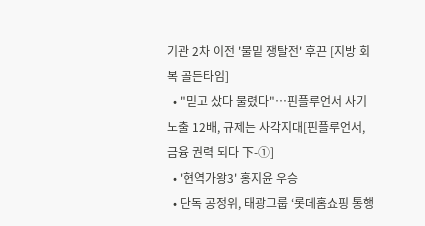기관 2차 이전 '물밑 쟁탈전' 후끈 [지방 회복 골든타임]
  • "믿고 샀다 물렸다"…핀플루언서 사기 노출 12배, 규제는 사각지대[핀플루언서, 금융 권력 되다 下-①]
  • '현역가왕3' 홍지윤 우승
  • 단독 공정위, 태광그룹 ‘롯데홈쇼핑 통행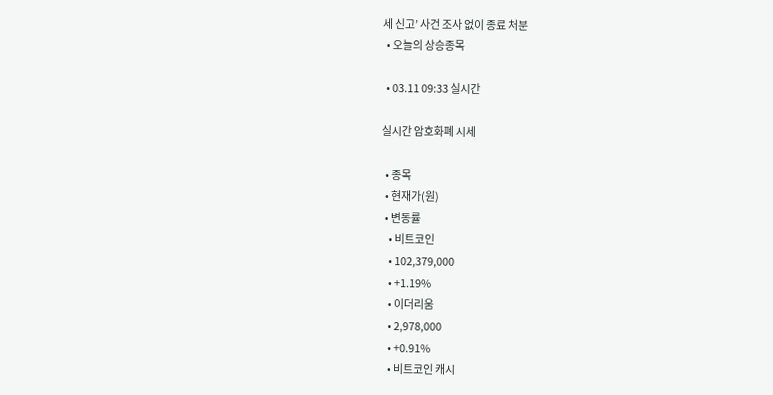세 신고’ 사건 조사 없이 종료 처분
  • 오늘의 상승종목

  • 03.11 09:33 실시간

실시간 암호화폐 시세

  • 종목
  • 현재가(원)
  • 변동률
    • 비트코인
    • 102,379,000
    • +1.19%
    • 이더리움
    • 2,978,000
    • +0.91%
    • 비트코인 캐시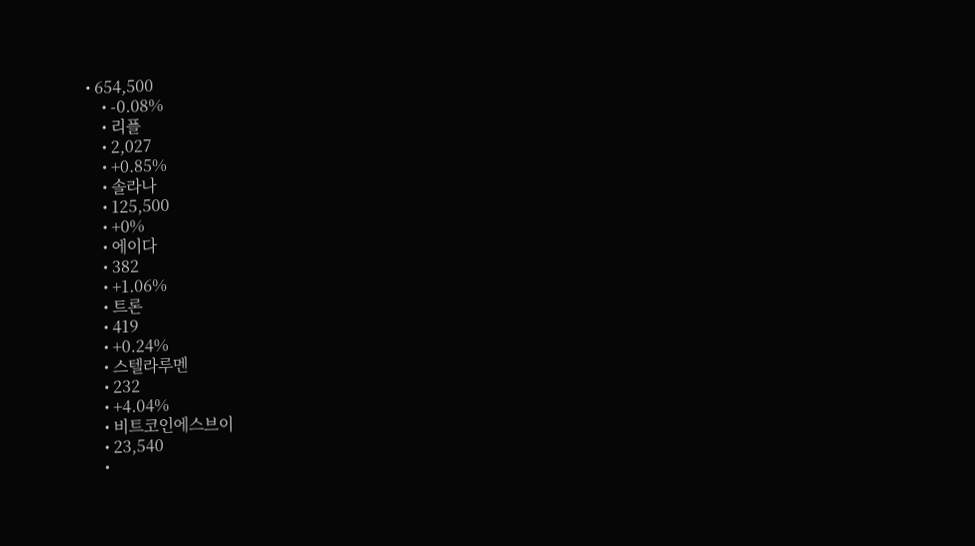• 654,500
    • -0.08%
    • 리플
    • 2,027
    • +0.85%
    • 솔라나
    • 125,500
    • +0%
    • 에이다
    • 382
    • +1.06%
    • 트론
    • 419
    • +0.24%
    • 스텔라루멘
    • 232
    • +4.04%
    • 비트코인에스브이
    • 23,540
    •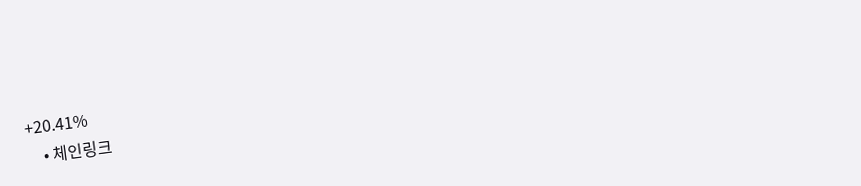+20.41%
    • 체인링크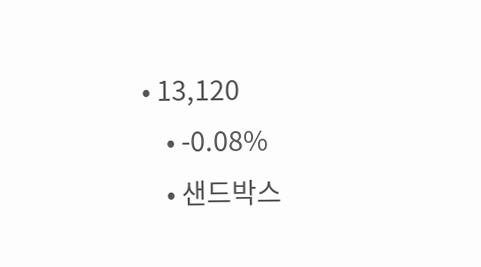• 13,120
    • -0.08%
    • 샌드박스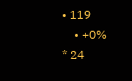• 119
    • +0%
* 24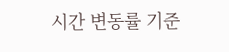시간 변동률 기준